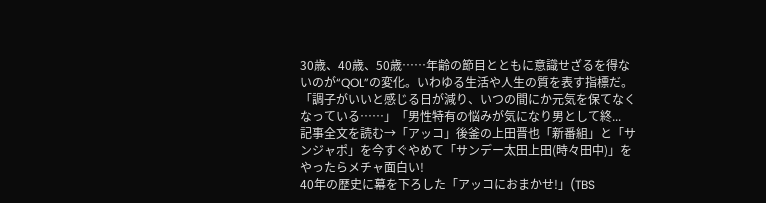30歳、40歳、50歳……年齢の節目とともに意識せざるを得ないのが“QOL”の変化。いわゆる生活や人生の質を表す指標だ。「調子がいいと感じる日が減り、いつの間にか元気を保てなくなっている……」「男性特有の悩みが気になり男として終...
記事全文を読む→「アッコ」後釜の上田晋也「新番組」と「サンジャポ」を今すぐやめて「サンデー太田上田(時々田中)」をやったらメチャ面白い!
40年の歴史に幕を下ろした「アッコにおまかせ!」(TBS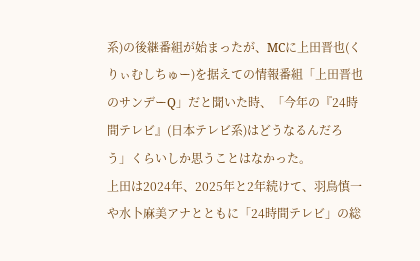系)の後継番組が始まったが、MCに上田晋也(くりぃむしちゅー)を据えての情報番組「上田晋也のサンデーQ」だと聞いた時、「今年の『24時間テレビ』(日本テレビ系)はどうなるんだろう」くらいしか思うことはなかった。
上田は2024年、2025年と2年続けて、羽鳥慎一や水卜麻美アナとともに「24時間テレビ」の総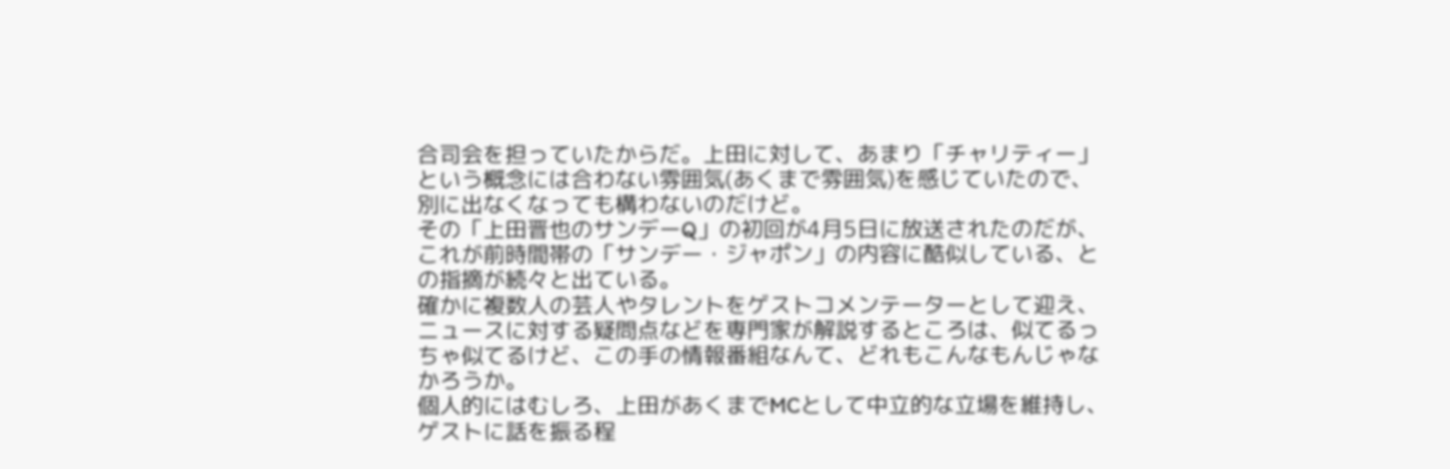合司会を担っていたからだ。上田に対して、あまり「チャリティー」という概念には合わない雰囲気(あくまで雰囲気)を感じていたので、別に出なくなっても構わないのだけど。
その「上田晋也のサンデーQ」の初回が4月5日に放送されたのだが、これが前時間帯の「サンデー・ジャポン」の内容に酷似している、との指摘が続々と出ている。
確かに複数人の芸人やタレントをゲストコメンテーターとして迎え、ニュースに対する疑問点などを専門家が解説するところは、似てるっちゃ似てるけど、この手の情報番組なんて、どれもこんなもんじゃなかろうか。
個人的にはむしろ、上田があくまでMCとして中立的な立場を維持し、ゲストに話を振る程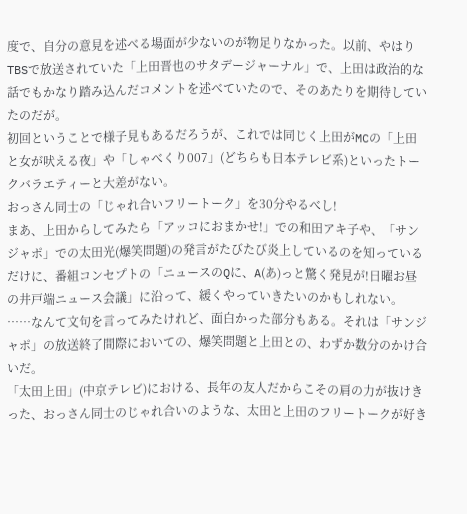度で、自分の意見を述べる場面が少ないのが物足りなかった。以前、やはりTBSで放送されていた「上田晋也のサタデージャーナル」で、上田は政治的な話でもかなり踏み込んだコメントを述べていたので、そのあたりを期待していたのだが。
初回ということで様子見もあるだろうが、これでは同じく上田がMCの「上田と女が吠える夜」や「しゃべくり007」(どちらも日本テレビ系)といったトークバラエティーと大差がない。
おっさん同士の「じゃれ合いフリートーク」を30分やるべし!
まあ、上田からしてみたら「アッコにおまかせ!」での和田アキ子や、「サンジャポ」での太田光(爆笑問題)の発言がたびたび炎上しているのを知っているだけに、番組コンセプトの「ニュースのQに、A(あ)っと驚く発見が!日曜お昼の井戸端ニュース会議」に沿って、緩くやっていきたいのかもしれない。
……なんて文句を言ってみたけれど、面白かった部分もある。それは「サンジャポ」の放送終了間際においての、爆笑問題と上田との、わずか数分のかけ合いだ。
「太田上田」(中京テレビ)における、長年の友人だからこその肩の力が抜けきった、おっさん同士のじゃれ合いのような、太田と上田のフリートークが好き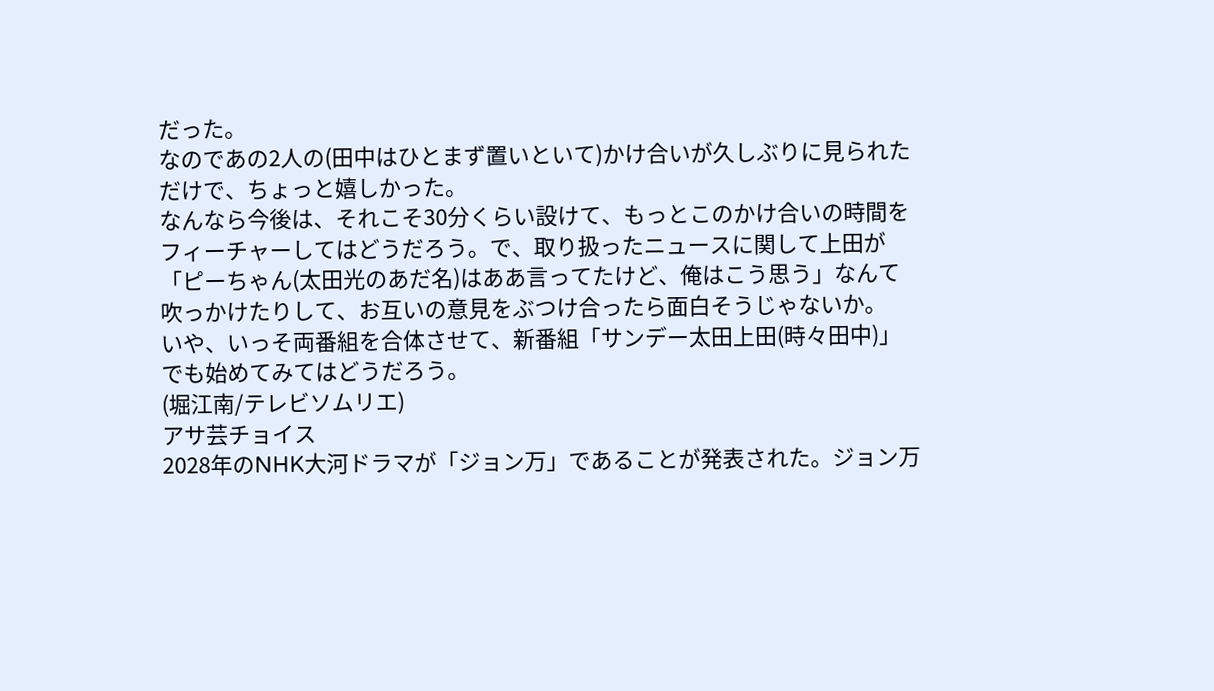だった。
なのであの2人の(田中はひとまず置いといて)かけ合いが久しぶりに見られただけで、ちょっと嬉しかった。
なんなら今後は、それこそ30分くらい設けて、もっとこのかけ合いの時間をフィーチャーしてはどうだろう。で、取り扱ったニュースに関して上田が「ピーちゃん(太田光のあだ名)はああ言ってたけど、俺はこう思う」なんて吹っかけたりして、お互いの意見をぶつけ合ったら面白そうじゃないか。
いや、いっそ両番組を合体させて、新番組「サンデー太田上田(時々田中)」でも始めてみてはどうだろう。
(堀江南/テレビソムリエ)
アサ芸チョイス
2028年のNHK大河ドラマが「ジョン万」であることが発表された。ジョン万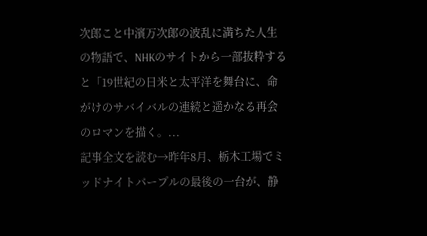次郎こと中濱万次郞の波乱に満ちた人生の物語で、NHKのサイトから一部抜粋すると「19世紀の日米と太平洋を舞台に、命がけのサバイバルの連続と遥かなる再会のロマンを描く。...
記事全文を読む→昨年8月、栃木工場でミッドナイトパープルの最後の一台が、静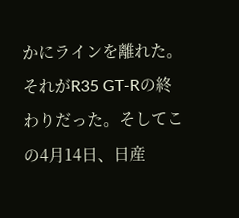かにラインを離れた。それがR35 GT-Rの終わりだった。そしてこの4月14日、日産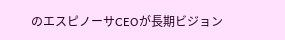のエスピノーサCEOが長期ビジョン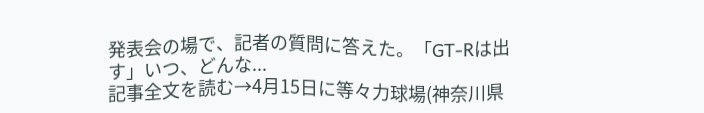発表会の場で、記者の質問に答えた。「GT-Rは出す」いつ、どんな...
記事全文を読む→4月15日に等々力球場(神奈川県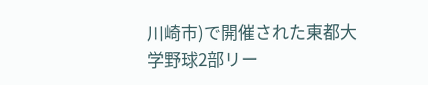川崎市)で開催された東都大学野球2部リー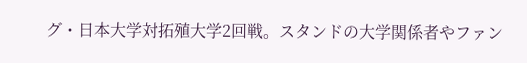グ・日本大学対拓殖大学2回戦。スタンドの大学関係者やファン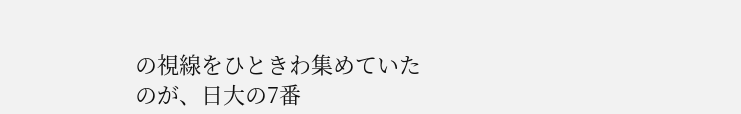の視線をひときわ集めていたのが、日大の7番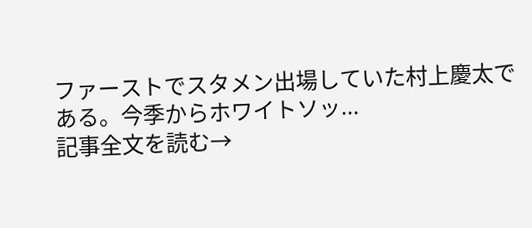ファーストでスタメン出場していた村上慶太である。今季からホワイトソッ...
記事全文を読む→